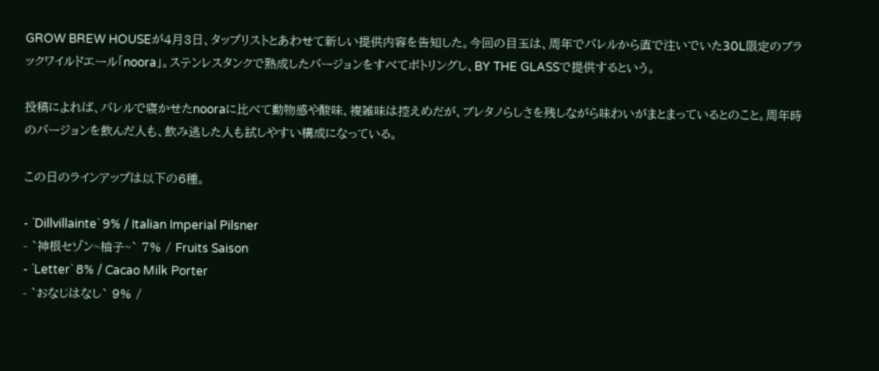GROW BREW HOUSEが4月3日、タップリストとあわせて新しい提供内容を告知した。今回の目玉は、周年でバレルから直で注いでいた30L限定のブラックワイルドエール「noora」。ステンレスタンクで熟成したバージョンをすべてボトリングし、BY THE GLASSで提供するという。

投稿によれば、バレルで寝かせたnooraに比べて動物感や酸味、複雑味は控えめだが、ブレタノらしさを残しながら味わいがまとまっているとのこと。周年時のバージョンを飲んだ人も、飲み逃した人も試しやすい構成になっている。

この日のラインアップは以下の6種。

- `Dillvillainte` 9% / Italian Imperial Pilsner
- `神根セゾン~柚子~` 7% / Fruits Saison
- `Letter` 8% / Cacao Milk Porter
- `おなじはなし` 9% /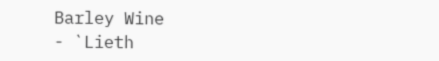Barley Wine
- `Lieth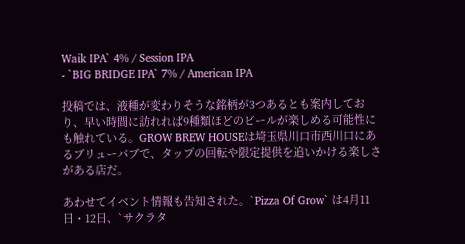Waik IPA` 4% / Session IPA
- `BIG BRIDGE IPA` 7% / American IPA

投稿では、液種が変わりそうな銘柄が3つあるとも案内しており、早い時間に訪れれば9種類ほどのビールが楽しめる可能性にも触れている。GROW BREW HOUSEは埼玉県川口市西川口にあるブリューパブで、タップの回転や限定提供を追いかける楽しさがある店だ。

あわせてイベント情報も告知された。`Pizza Of Grow` は4月11日・12日、`サクラタ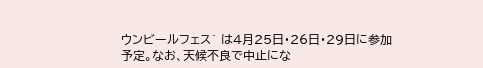ウンビールフェス` は4月25日・26日・29日に参加予定。なお、天候不良で中止にな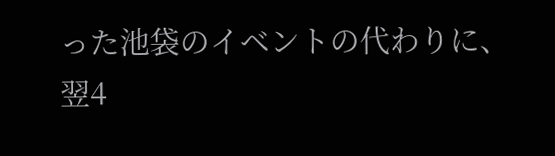った池袋のイベントの代わりに、翌4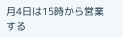月4日は15時から営業する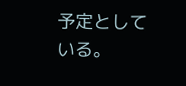予定としている。